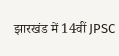झारखंड में 14वीं JPSC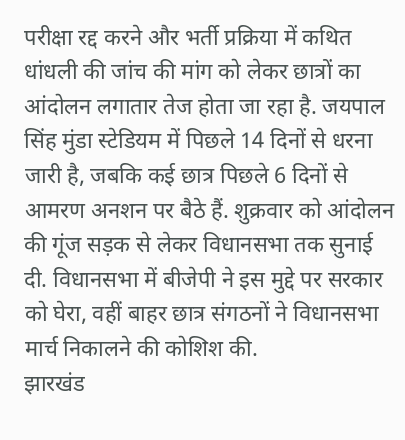परीक्षा रद्द करने और भर्ती प्रक्रिया में कथित धांधली की जांच की मांग को लेकर छात्रों का आंदोलन लगातार तेज होता जा रहा है. जयपाल सिंह मुंडा स्टेडियम में पिछले 14 दिनों से धरना जारी है, जबकि कई छात्र पिछले 6 दिनों से आमरण अनशन पर बैठे हैं. शुक्रवार को आंदोलन की गूंज सड़क से लेकर विधानसभा तक सुनाई दी. विधानसभा में बीजेपी ने इस मुद्दे पर सरकार को घेरा, वहीं बाहर छात्र संगठनों ने विधानसभा मार्च निकालने की कोशिश की.
झारखंड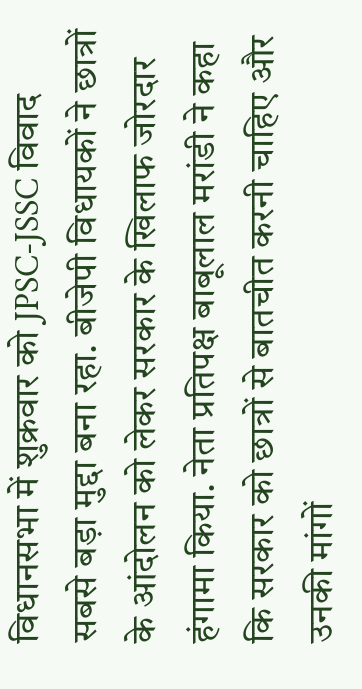विधानसभा में शुक्रवार को JPSC-JSSC विवाद सबसे बड़ा मुद्दा बना रहा. बीजेपी विधायकों ने छात्रों के आंदोलन को लेकर सरकार के खिलाफ जोरदार हंगामा किया. नेता प्रतिपक्ष बाबूलाल मरांडी ने कहा कि सरकार को छात्रों से बातचीत करनी चाहिए और उनकी मांगों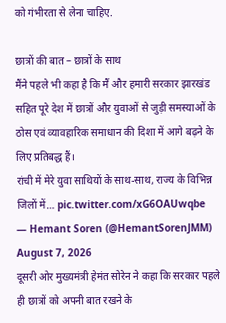को गंभीरता से लेना चाहिए.

छात्रों की बात – छात्रों के साथ
मैंने पहले भी कहा है कि मैं और हमारी सरकार झारखंड सहित पूरे देश में छात्रों और युवाओं से जुड़ी समस्याओं के ठोस एवं व्यावहारिक समाधान की दिशा में आगे बढ़ने के लिए प्रतिबद्ध हैं।
रांची में मेरे युवा साथियों के साथ-साथ, राज्य के विभिन्न जिलों में… pic.twitter.com/xG6OAUwqbe
— Hemant Soren (@HemantSorenJMM) August 7, 2026
दूसरी ओर मुख्यमंत्री हेमंत सोरेन ने कहा कि सरकार पहले ही छात्रों को अपनी बात रखने के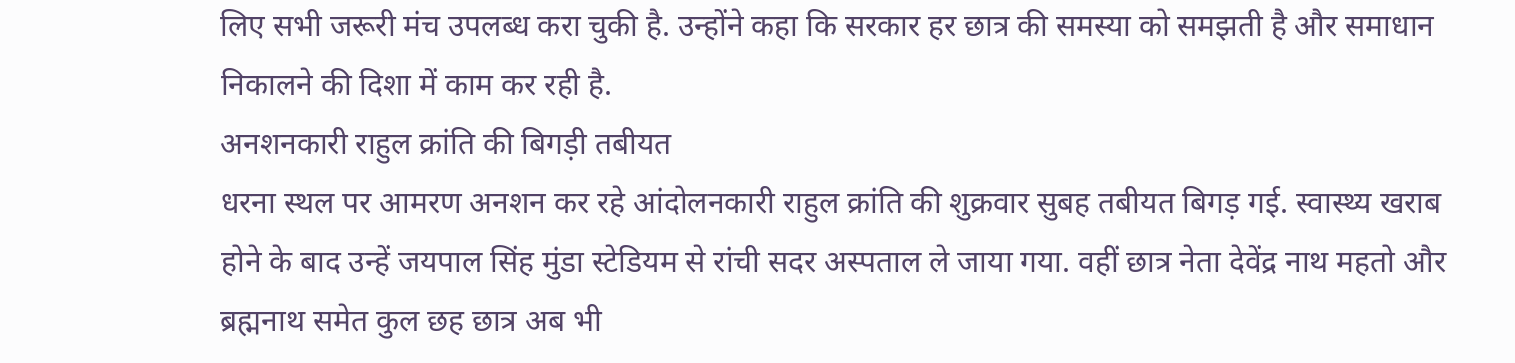लिए सभी जरूरी मंच उपलब्ध करा चुकी है. उन्होंने कहा कि सरकार हर छात्र की समस्या को समझती है और समाधान निकालने की दिशा में काम कर रही है.
अनशनकारी राहुल क्रांति की बिगड़ी तबीयत
धरना स्थल पर आमरण अनशन कर रहे आंदोलनकारी राहुल क्रांति की शुक्रवार सुबह तबीयत बिगड़ गई. स्वास्थ्य खराब होने के बाद उन्हें जयपाल सिंह मुंडा स्टेडियम से रांची सदर अस्पताल ले जाया गया. वहीं छात्र नेता देवेंद्र नाथ महतो और ब्रह्मनाथ समेत कुल छह छात्र अब भी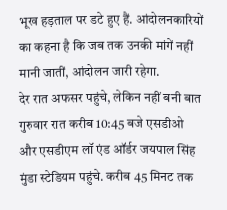भूख हड़ताल पर डटे हुए हैं. आंदोलनकारियों का कहना है कि जब तक उनकी मांगें नहीं मानी जातीं, आंदोलन जारी रहेगा.
देर रात अफसर पहुंचे, लेकिन नहीं बनी बात
गुरुवार रात करीब 10:45 बजे एसडीओ और एसडीएम लॉ एंड ऑर्डर जयपाल सिंह मुंडा स्टेडियम पहुंचे. करीब 45 मिनट तक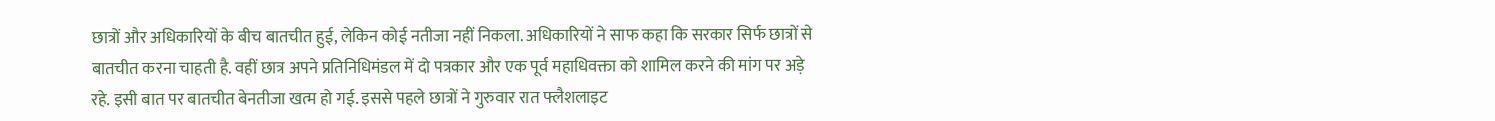छात्रों और अधिकारियों के बीच बातचीत हुई, लेकिन कोई नतीजा नहीं निकला. अधिकारियों ने साफ कहा कि सरकार सिर्फ छात्रों से बातचीत करना चाहती है. वहीं छात्र अपने प्रतिनिधिमंडल में दो पत्रकार और एक पूर्व महाधिवक्ता को शामिल करने की मांग पर अड़े रहे. इसी बात पर बातचीत बेनतीजा खत्म हो गई. इससे पहले छात्रों ने गुरुवार रात फ्लैशलाइट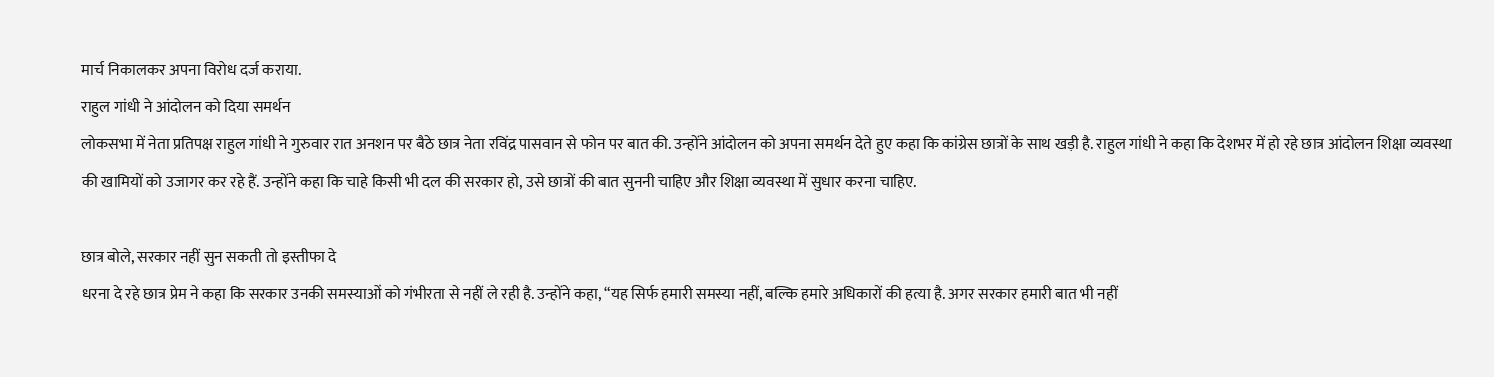मार्च निकालकर अपना विरोध दर्ज कराया.
राहुल गांधी ने आंदोलन को दिया समर्थन
लोकसभा में नेता प्रतिपक्ष राहुल गांधी ने गुरुवार रात अनशन पर बैठे छात्र नेता रविंद्र पासवान से फोन पर बात की. उन्होंने आंदोलन को अपना समर्थन देते हुए कहा कि कांग्रेस छात्रों के साथ खड़ी है. राहुल गांधी ने कहा कि देशभर में हो रहे छात्र आंदोलन शिक्षा व्यवस्था की खामियों को उजागर कर रहे हैं. उन्होंने कहा कि चाहे किसी भी दल की सरकार हो, उसे छात्रों की बात सुननी चाहिए और शिक्षा व्यवस्था में सुधार करना चाहिए.

छात्र बोले, सरकार नहीं सुन सकती तो इस्तीफा दे
धरना दे रहे छात्र प्रेम ने कहा कि सरकार उनकी समस्याओं को गंभीरता से नहीं ले रही है. उन्होंने कहा, “यह सिर्फ हमारी समस्या नहीं, बल्कि हमारे अधिकारों की हत्या है. अगर सरकार हमारी बात भी नहीं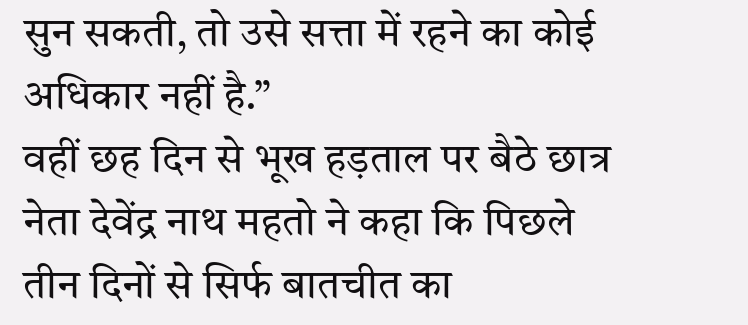सुन सकती, तो उसे सत्ता में रहने का कोई अधिकार नहीं है.”
वहीं छह दिन से भूख हड़ताल पर बैठे छात्र नेता देवेंद्र नाथ महतो ने कहा कि पिछले तीन दिनों से सिर्फ बातचीत का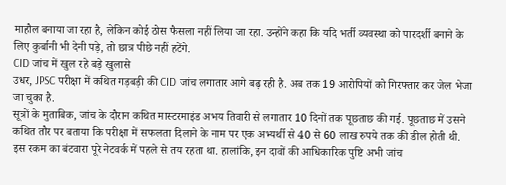माहौल बनाया जा रहा है, लेकिन कोई ठोस फैसला नहीं लिया जा रहा. उन्होंने कहा कि यदि भर्ती व्यवस्था को पारदर्शी बनाने के लिए कुर्बानी भी देनी पड़े, तो छात्र पीछे नहीं हटेंगे.
CID जांच में खुल रहे बड़े खुलासे
उधर, JPSC परीक्षा में कथित गड़बड़ी की CID जांच लगातार आगे बढ़ रही है. अब तक 19 आरोपियों को गिरफ्तार कर जेल भेजा जा चुका है.
सूत्रों के मुताबिक, जांच के दौरान कथित मास्टरमाइंड अभय तिवारी से लगातार 10 दिनों तक पूछताछ की गई. पूछताछ में उसने कथित तौर पर बताया कि परीक्षा में सफलता दिलाने के नाम पर एक अभ्यर्थी से 40 से 60 लाख रुपये तक की डील होती थी. इस रकम का बंटवारा पूरे नेटवर्क में पहले से तय रहता था. हालांकि, इन दावों की आधिकारिक पुष्टि अभी जांच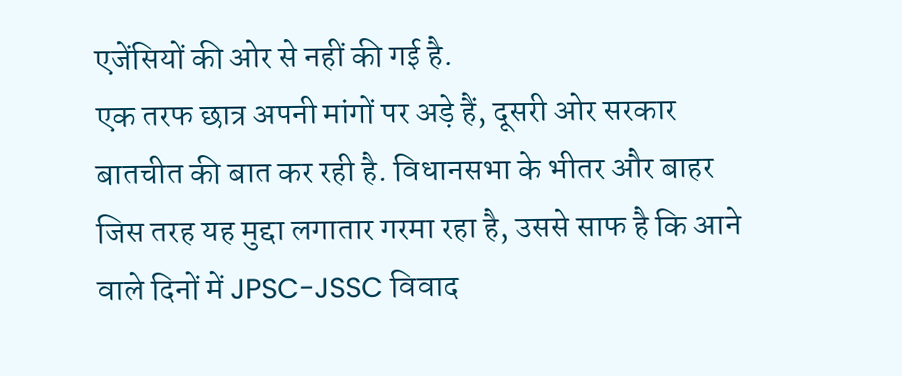एजेंसियों की ओर से नहीं की गई है.
एक तरफ छात्र अपनी मांगों पर अड़े हैं, दूसरी ओर सरकार बातचीत की बात कर रही है. विधानसभा के भीतर और बाहर जिस तरह यह मुद्दा लगातार गरमा रहा है, उससे साफ है कि आने वाले दिनों में JPSC-JSSC विवाद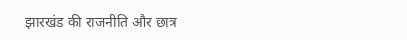झारखंड की राजनीति और छात्र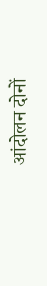आंदोलन दोनों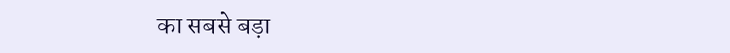का सबसे बड़ा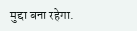मुद्दा बना रहेगा.